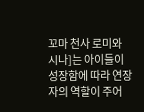꼬마 천사 로미와 시나]는 아이들이 성장함에 따라 연장자의 역할이 주어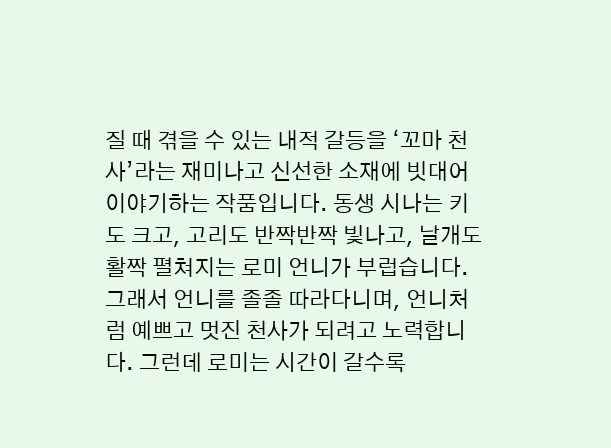질 때 겪을 수 있는 내적 갈등을 ‘꼬마 천사’라는 재미나고 신선한 소재에 빗대어 이야기하는 작품입니다. 동생 시나는 키도 크고, 고리도 반짝반짝 빛나고, 날개도 활짝 펼쳐지는 로미 언니가 부럽습니다. 그래서 언니를 졸졸 따라다니며, 언니처럼 예쁘고 멋진 천사가 되려고 노력합니다. 그런데 로미는 시간이 갈수록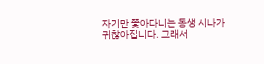자기만 쫓아다니는 동생 시나가 귀찮아집니다. 그래서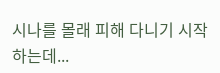시나를 몰래 피해 다니기 시작하는데...